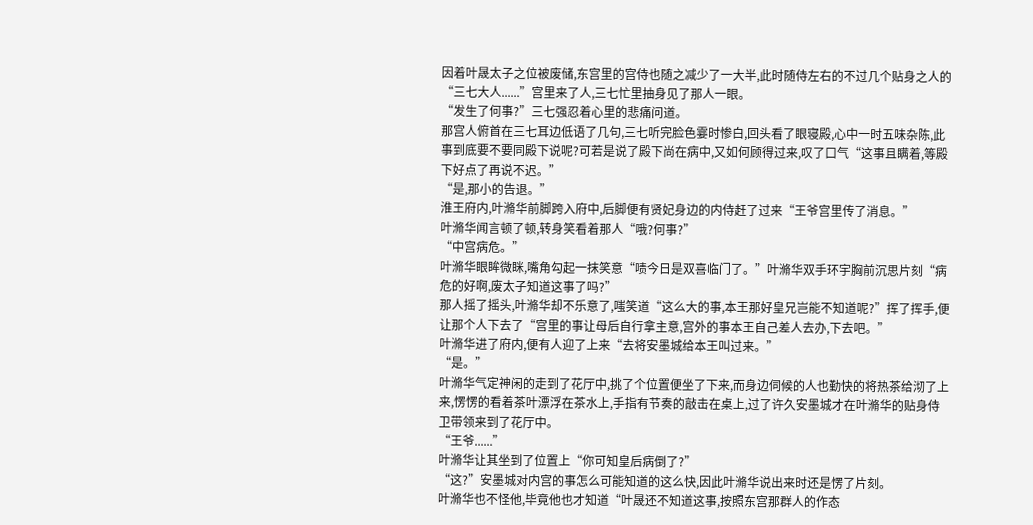因着叶晟太子之位被废储,东宫里的宫侍也随之减少了一大半,此时随侍左右的不过几个贴身之人的“三七大人......”宫里来了人,三七忙里抽身见了那人一眼。
“发生了何事?”三七强忍着心里的悲痛问道。
那宫人俯首在三七耳边低语了几句,三七听完脸色霎时惨白,回头看了眼寝殿,心中一时五味杂陈,此事到底要不要同殿下说呢?可若是说了殿下尚在病中,又如何顾得过来,叹了口气“这事且瞒着,等殿下好点了再说不迟。”
“是,那小的告退。”
淮王府内,叶滫华前脚跨入府中,后脚便有贤妃身边的内侍赶了过来“王爷宫里传了消息。”
叶滫华闻言顿了顿,转身笑看着那人“哦?何事?”
“中宫病危。”
叶滫华眼眸微眯,嘴角勾起一抹笑意“啧今日是双喜临门了。”叶滫华双手环宇胸前沉思片刻“病危的好啊,废太子知道这事了吗?”
那人摇了摇头,叶滫华却不乐意了,嗤笑道“这么大的事,本王那好皇兄岂能不知道呢?”挥了挥手,便让那个人下去了“宫里的事让母后自行拿主意,宫外的事本王自己差人去办,下去吧。”
叶滫华进了府内,便有人迎了上来“去将安墨城给本王叫过来。”
“是。”
叶滫华气定神闲的走到了花厅中,挑了个位置便坐了下来,而身边伺候的人也勤快的将热茶给沏了上来,愣愣的看着茶叶漂浮在茶水上,手指有节奏的敲击在桌上,过了许久安墨城才在叶滫华的贴身侍卫带领来到了花厅中。
“王爷......”
叶滫华让其坐到了位置上“你可知皇后病倒了?”
“这?”安墨城对内宫的事怎么可能知道的这么快,因此叶滫华说出来时还是愣了片刻。
叶滫华也不怪他,毕竟他也才知道“叶晟还不知道这事,按照东宫那群人的作态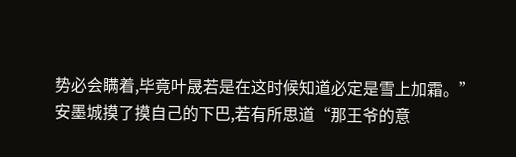势必会瞒着,毕竟叶晟若是在这时候知道必定是雪上加霜。”
安墨城摸了摸自己的下巴,若有所思道“那王爷的意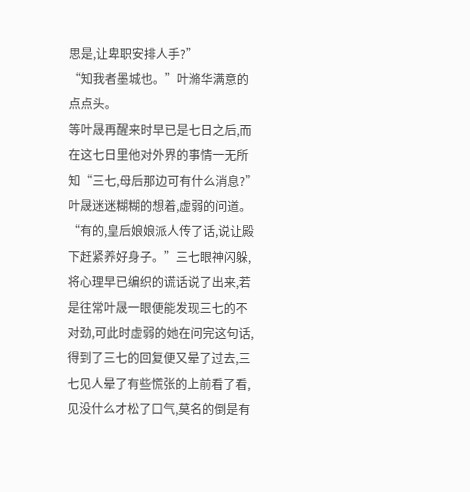思是,让卑职安排人手?”
“知我者墨城也。”叶滫华满意的点点头。
等叶晟再醒来时早已是七日之后,而在这七日里他对外界的事情一无所知“三七,母后那边可有什么消息?”叶晟迷迷糊糊的想着,虚弱的问道。
“有的,皇后娘娘派人传了话,说让殿下赶紧养好身子。”三七眼神闪躲,将心理早已编织的谎话说了出来,若是往常叶晟一眼便能发现三七的不对劲,可此时虚弱的她在问完这句话,得到了三七的回复便又晕了过去,三七见人晕了有些慌张的上前看了看,见没什么才松了口气,莫名的倒是有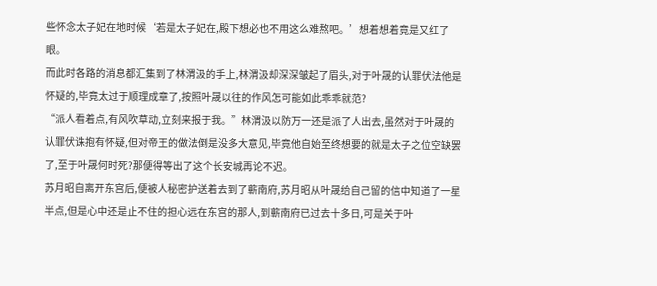些怀念太子妃在地时候‘若是太子妃在,殿下想必也不用这么难熬吧。’想着想着竟是又红了眼。
而此时各路的消息都汇集到了林渭汲的手上,林渭汲却深深皱起了眉头,对于叶晟的认罪伏法他是怀疑的,毕竟太过于顺理成章了,按照叶晟以往的作风怎可能如此乖乖就范?
“派人看着点,有风吹草动,立刻来报于我。”林渭汲以防万一还是派了人出去,虽然对于叶晟的认罪伏诛抱有怀疑,但对帝王的做法倒是没多大意见,毕竟他自始至终想要的就是太子之位空缺罢了,至于叶晟何时死?那便得等出了这个长安城再论不迟。
苏月昭自离开东宫后,便被人秘密护送着去到了蕲南府,苏月昭从叶晟给自己留的信中知道了一星半点,但是心中还是止不住的担心远在东宫的那人,到蕲南府已过去十多日,可是关于叶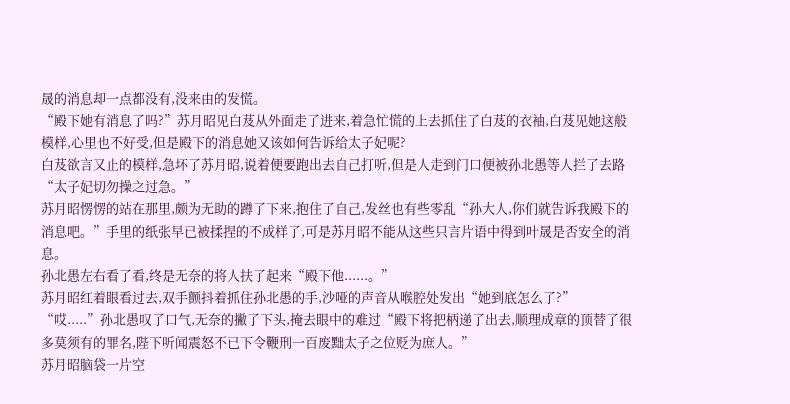晟的消息却一点都没有,没来由的发慌。
“殿下她有消息了吗?”苏月昭见白芨从外面走了进来,着急忙慌的上去抓住了白芨的衣袖,白芨见她这般模样,心里也不好受,但是殿下的消息她又该如何告诉给太子妃呢?
白芨欲言又止的模样,急坏了苏月昭,说着便要跑出去自己打听,但是人走到门口便被孙北愚等人拦了去路“太子妃切勿操之过急。”
苏月昭愣愣的站在那里,颇为无助的蹲了下来,抱住了自己,发丝也有些零乱“孙大人,你们就告诉我殿下的消息吧。”手里的纸张早已被揉捏的不成样了,可是苏月昭不能从这些只言片语中得到叶晟是否安全的消息。
孙北愚左右看了看,终是无奈的将人扶了起来“殿下他......。”
苏月昭红着眼看过去,双手颤抖着抓住孙北愚的手,沙哑的声音从喉腔处发出“她到底怎么了?”
“哎.....”孙北愚叹了口气,无奈的撇了下头,掩去眼中的难过“殿下将把柄递了出去,顺理成章的顶替了很多莫须有的罪名,陛下听闻震怒不已下令鞭刑一百废黜太子之位贬为庶人。”
苏月昭脑袋一片空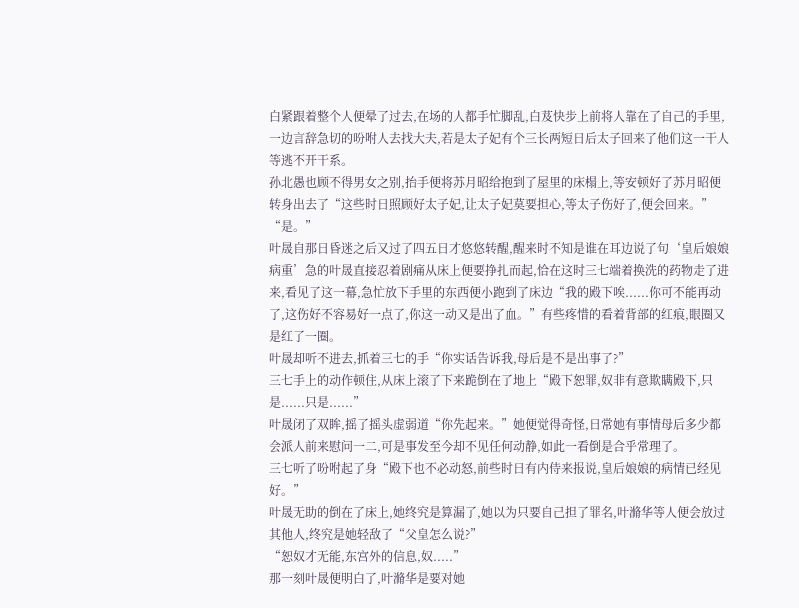白紧跟着整个人便晕了过去,在场的人都手忙脚乱,白芨快步上前将人靠在了自己的手里,一边言辞急切的吩咐人去找大夫,若是太子妃有个三长两短日后太子回来了他们这一干人等逃不开干系。
孙北愚也顾不得男女之别,抬手便将苏月昭给抱到了屋里的床榻上,等安顿好了苏月昭便转身出去了“这些时日照顾好太子妃,让太子妃莫要担心,等太子伤好了,便会回来。”
“是。”
叶晟自那日昏迷之后又过了四五日才悠悠转醒,醒来时不知是谁在耳边说了句‘皇后娘娘病重’急的叶晟直接忍着剧痛从床上便要挣扎而起,恰在这时三七端着换洗的药物走了进来,看见了这一幕,急忙放下手里的东西便小跑到了床边“我的殿下唉......你可不能再动了,这伤好不容易好一点了,你这一动又是出了血。”有些疼惜的看着背部的红痕,眼圈又是红了一圈。
叶晟却听不进去,抓着三七的手“你实话告诉我,母后是不是出事了?”
三七手上的动作顿住,从床上滚了下来跪倒在了地上“殿下恕罪,奴非有意欺瞒殿下,只是......只是......”
叶晟闭了双眸,摇了摇头虚弱道“你先起来。”她便觉得奇怪,日常她有事情母后多少都会派人前来慰问一二,可是事发至今却不见任何动静,如此一看倒是合乎常理了。
三七听了吩咐起了身“殿下也不必动怒,前些时日有内侍来报说,皇后娘娘的病情已经见好。”
叶晟无助的倒在了床上,她终究是算漏了,她以为只要自己担了罪名,叶滫华等人便会放过其他人,终究是她轻敌了“父皇怎么说?”
“恕奴才无能,东宫外的信息,奴.....”
那一刻叶晟便明白了,叶滫华是要对她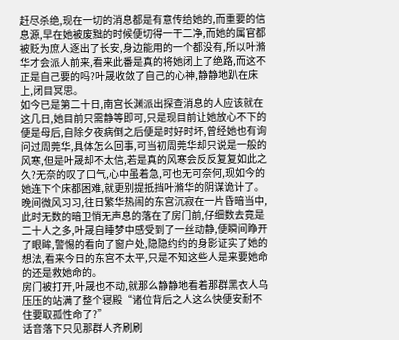赶尽杀绝,现在一切的消息都是有意传给她的,而重要的信息源,早在她被废黜的时候便切得一干二净,而她的属官都被贬为庶人逐出了长安,身边能用的一个都没有,所以叶滫华才会派人前来,看来此番是真的将她闭上了绝路,而这不正是自己要的吗?叶晟收敛了自己的心神,静静地趴在床上,闭目冥思。
如今已是第二十日,南宫长渊派出探查消息的人应该就在这几日,她目前只需静等即可,只是现目前让她放心不下的便是母后,自除夕夜病倒之后便是时好时坏,曾经她也有询问过周莞华,具体怎么回事,可当初周莞华却只说是一般的风寒,但是叶晟却不太信,若是真的风寒会反反复复如此之久?无奈的叹了口气,心中虽着急,可也无可奈何,现如今的她连下个床都困难,就更别提抵挡叶滫华的阴谋诡计了。
晚间微风习习,往日繁华热闹的东宫沉寂在一片昏暗当中,此时无数的暗卫悄无声息的落在了房门前,仔细数去竟是二十人之多,叶晟自睡梦中感受到了一丝动静,便瞬间睁开了眼眸,警惕的看向了窗户处,隐隐约约的身影证实了她的想法,看来今日的东宫不太平,只是不知这些人是来要她命的还是救她命的。
房门被打开,叶晟也不动,就那么静静地看着那群黑衣人乌压压的站满了整个寝殿“诸位背后之人这么快便安耐不住要取孤性命了?”
话音落下只见那群人齐刷刷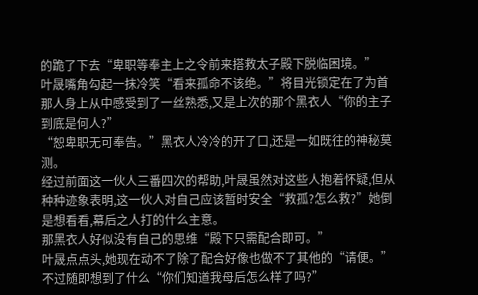的跪了下去“卑职等奉主上之令前来搭救太子殿下脱临困境。”
叶晟嘴角勾起一抹冷笑“看来孤命不该绝。”将目光锁定在了为首那人身上从中感受到了一丝熟悉,又是上次的那个黑衣人“你的主子到底是何人?”
“恕卑职无可奉告。”黑衣人冷冷的开了口,还是一如既往的神秘莫测。
经过前面这一伙人三番四次的帮助,叶晟虽然对这些人抱着怀疑,但从种种迹象表明,这一伙人对自己应该暂时安全“救孤?怎么救?”她倒是想看看,幕后之人打的什么主意。
那黑衣人好似没有自己的思维“殿下只需配合即可。”
叶晟点点头,她现在动不了除了配合好像也做不了其他的“请便。”不过随即想到了什么“你们知道我母后怎么样了吗?”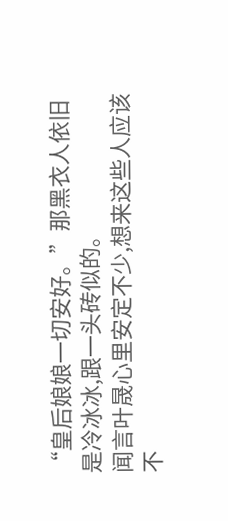“皇后娘娘一切安好。”那黑衣人依旧是冷冰冰,跟一头砖似的。
闻言叶晟心里安定不少,想来这些人应该不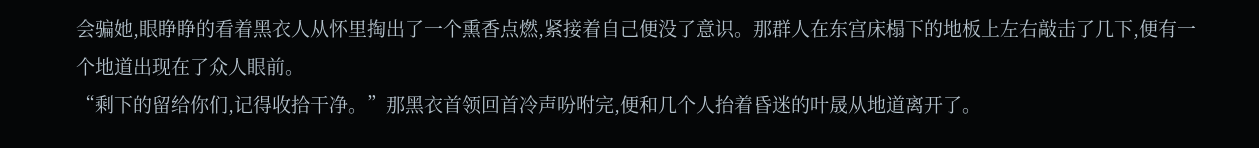会骗她,眼睁睁的看着黑衣人从怀里掏出了一个熏香点燃,紧接着自己便没了意识。那群人在东宫床榻下的地板上左右敲击了几下,便有一个地道出现在了众人眼前。
“剩下的留给你们,记得收拾干净。”那黑衣首领回首冷声吩咐完,便和几个人抬着昏迷的叶晟从地道离开了。